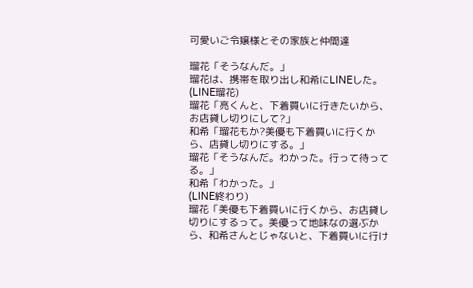可愛いご令嬢様とその家族と仲間達

瑠花「そうなんだ。」
瑠花は、携帯を取り出し和希にLINEした。
(LINE瑠花)
瑠花「亮くんと、下着買いに行きたいから、お店貸し切りにして?」
和希「瑠花もか?美優も下着買いに行くから、店貸し切りにする。」
瑠花「そうなんだ。わかった。行って待ってる。」
和希「わかった。」
(LINE終わり)
瑠花「美優も下着買いに行くから、お店貸し切りにするって。美優って地味なの選ぶから、和希さんとじゃないと、下着買いに行け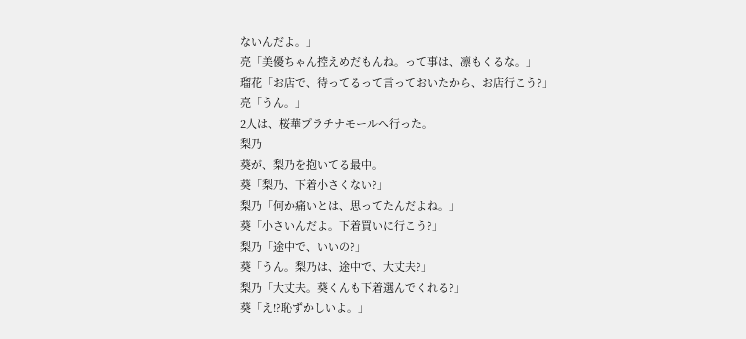ないんだよ。」
亮「美優ちゃん控えめだもんね。って事は、凛もくるな。」
瑠花「お店で、待ってるって言っておいたから、お店行こう?」
亮「うん。」
2人は、桜華プラチナモールへ行った。
梨乃
葵が、梨乃を抱いてる最中。
葵「梨乃、下着小さくない?」
梨乃「何か痛いとは、思ってたんだよね。」
葵「小さいんだよ。下着買いに行こう?」
梨乃「途中で、いいの?」
葵「うん。梨乃は、途中で、大丈夫?」
梨乃「大丈夫。葵くんも下着選んでくれる?」
葵「え!?恥ずかしいよ。」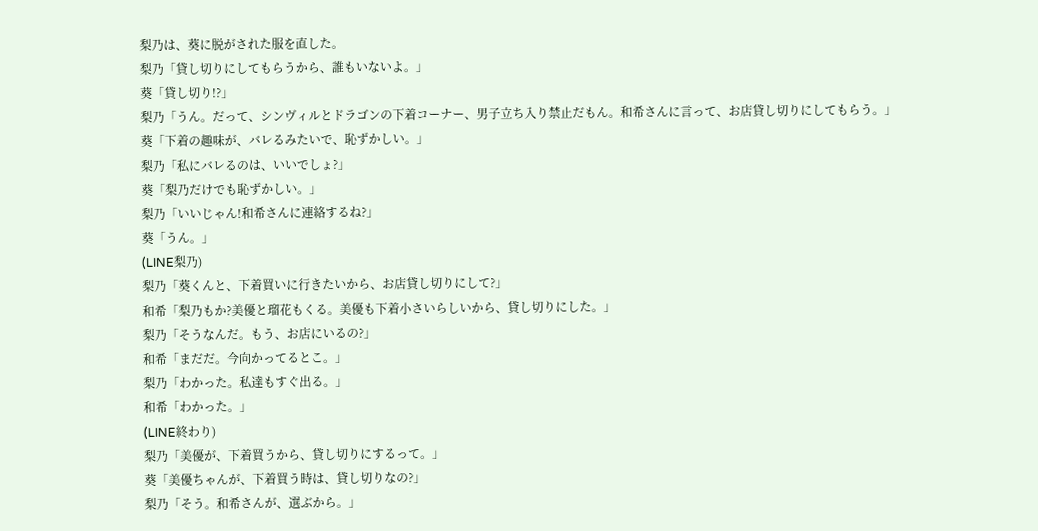梨乃は、葵に脱がされた服を直した。
梨乃「貸し切りにしてもらうから、誰もいないよ。」
葵「貸し切り!?」
梨乃「うん。だって、シンヴィルとドラゴンの下着コーナー、男子立ち入り禁止だもん。和希さんに言って、お店貸し切りにしてもらう。」
葵「下着の趣味が、バレるみたいで、恥ずかしい。」
梨乃「私にバレるのは、いいでしょ?」
葵「梨乃だけでも恥ずかしい。」
梨乃「いいじゃん!和希さんに連絡するね?」
葵「うん。」
(LINE梨乃)
梨乃「葵くんと、下着買いに行きたいから、お店貸し切りにして?」
和希「梨乃もか?美優と瑠花もくる。美優も下着小さいらしいから、貸し切りにした。」
梨乃「そうなんだ。もう、お店にいるの?」
和希「まだだ。今向かってるとこ。」
梨乃「わかった。私達もすぐ出る。」
和希「わかった。」
(LINE終わり)
梨乃「美優が、下着買うから、貸し切りにするって。」
葵「美優ちゃんが、下着買う時は、貸し切りなの?」
梨乃「そう。和希さんが、選ぶから。」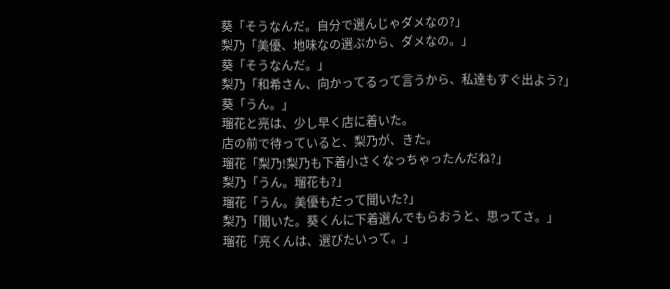葵「そうなんだ。自分で選んじゃダメなの?」
梨乃「美優、地味なの選ぶから、ダメなの。」
葵「そうなんだ。」
梨乃「和希さん、向かってるって言うから、私達もすぐ出よう?」
葵「うん。」
瑠花と亮は、少し早く店に着いた。
店の前で待っていると、梨乃が、きた。
瑠花「梨乃!梨乃も下着小さくなっちゃったんだね?」
梨乃「うん。瑠花も?」
瑠花「うん。美優もだって聞いた?」
梨乃「聞いた。葵くんに下着選んでもらおうと、思ってさ。」
瑠花「亮くんは、選びたいって。」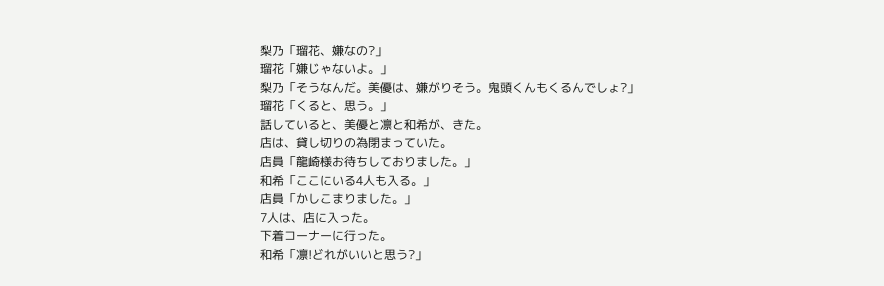梨乃「瑠花、嫌なの?」
瑠花「嫌じゃないよ。」
梨乃「そうなんだ。美優は、嫌がりそう。鬼頭くんもくるんでしょ?」
瑠花「くると、思う。」
話していると、美優と凛と和希が、きた。
店は、貸し切りの為閉まっていた。
店員「龍崎様お待ちしておりました。」
和希「ここにいる4人も入る。」
店員「かしこまりました。」
7人は、店に入った。
下着コーナーに行った。
和希「凛!どれがいいと思う?」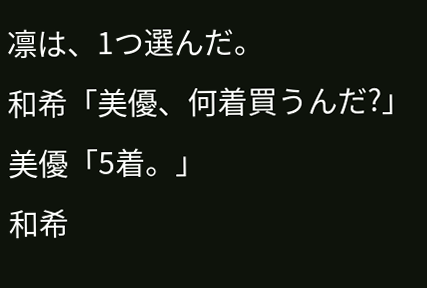凛は、1つ選んだ。
和希「美優、何着買うんだ?」
美優「5着。」
和希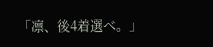「凛、後4着選べ。」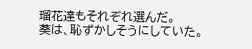瑠花達もそれぞれ選んだ。
葵は、恥ずかしそうにしていた。